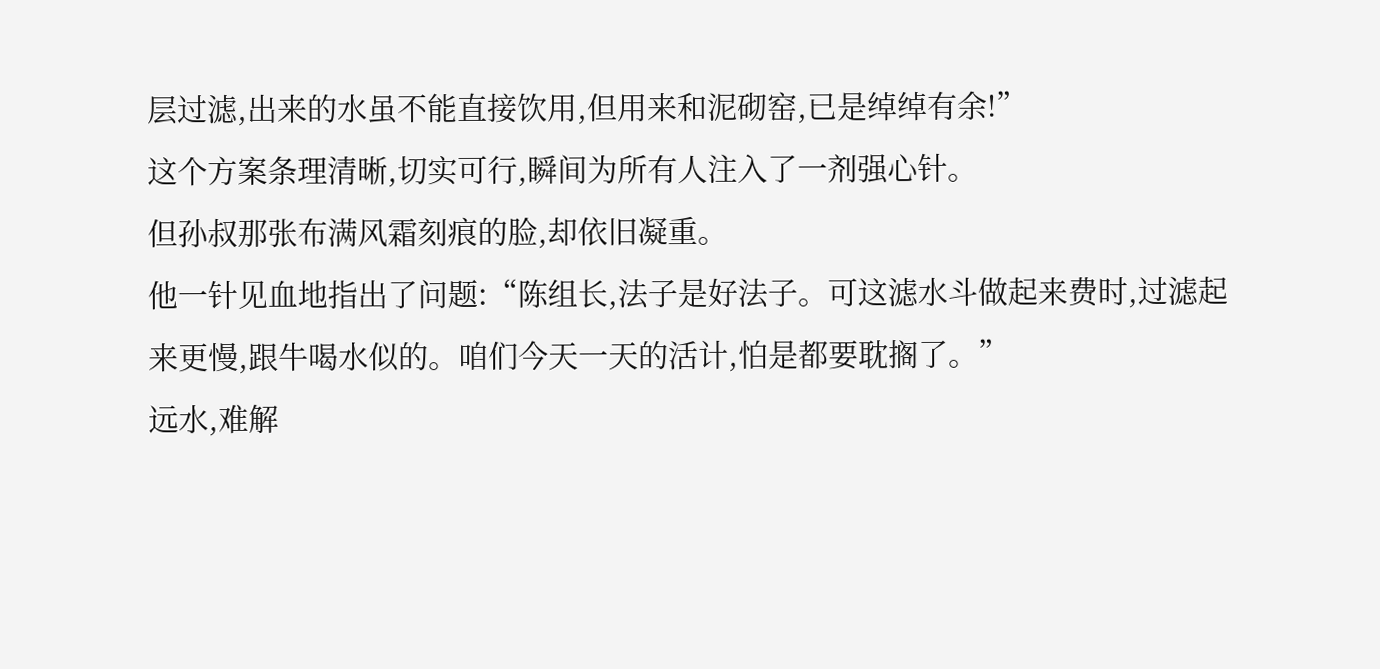层过滤,出来的水虽不能直接饮用,但用来和泥砌窑,已是绰绰有余!”
这个方案条理清晰,切实可行,瞬间为所有人注入了一剂强心针。
但孙叔那张布满风霜刻痕的脸,却依旧凝重。
他一针见血地指出了问题:“陈组长,法子是好法子。可这滤水斗做起来费时,过滤起来更慢,跟牛喝水似的。咱们今天一天的活计,怕是都要耽搁了。”
远水,难解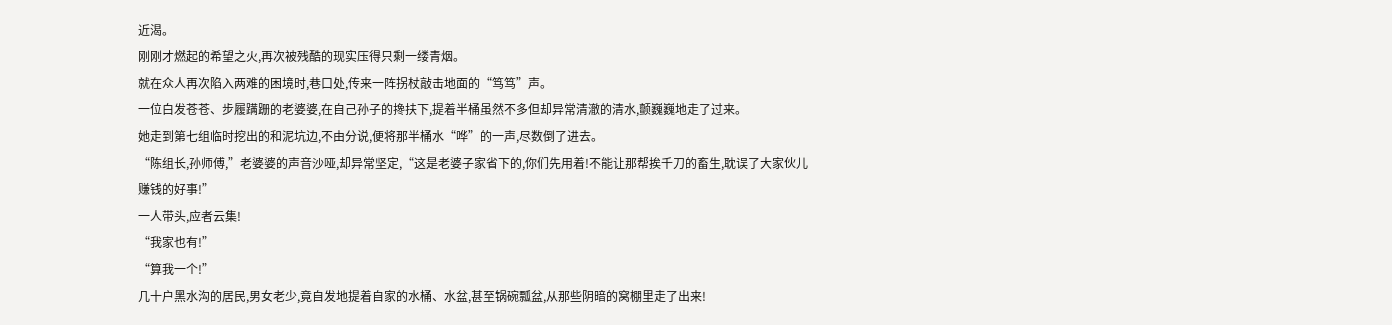近渴。
刚刚才燃起的希望之火,再次被残酷的现实压得只剩一缕青烟。
就在众人再次陷入两难的困境时,巷口处,传来一阵拐杖敲击地面的“笃笃”声。
一位白发苍苍、步履蹒跚的老婆婆,在自己孙子的搀扶下,提着半桶虽然不多但却异常清澈的清水,颤巍巍地走了过来。
她走到第七组临时挖出的和泥坑边,不由分说,便将那半桶水“哗”的一声,尽数倒了进去。
“陈组长,孙师傅,”老婆婆的声音沙哑,却异常坚定,“这是老婆子家省下的,你们先用着!不能让那帮挨千刀的畜生,耽误了大家伙儿赚钱的好事!”
一人带头,应者云集!
“我家也有!”
“算我一个!”
几十户黑水沟的居民,男女老少,竟自发地提着自家的水桶、水盆,甚至锅碗瓢盆,从那些阴暗的窝棚里走了出来!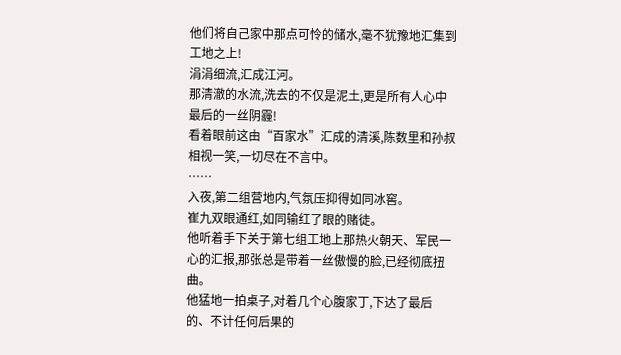他们将自己家中那点可怜的储水,毫不犹豫地汇集到工地之上!
涓涓细流,汇成江河。
那清澈的水流,洗去的不仅是泥土,更是所有人心中最后的一丝阴霾!
看着眼前这由“百家水”汇成的清溪,陈数里和孙叔相视一笑,一切尽在不言中。
……
入夜,第二组营地内,气氛压抑得如同冰窖。
崔九双眼通红,如同输红了眼的赌徒。
他听着手下关于第七组工地上那热火朝天、军民一心的汇报,那张总是带着一丝傲慢的脸,已经彻底扭曲。
他猛地一拍桌子,对着几个心腹家丁,下达了最后的、不计任何后果的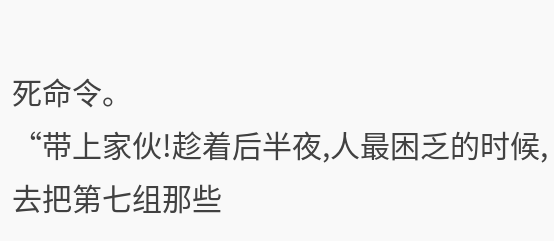死命令。
“带上家伙!趁着后半夜,人最困乏的时候,去把第七组那些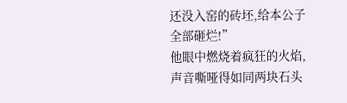还没入窑的砖坯,给本公子全部砸烂!”
他眼中燃烧着疯狂的火焰,声音嘶哑得如同两块石头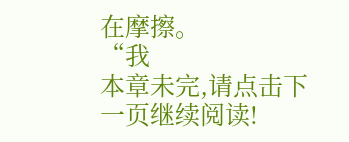在摩擦。
“我
本章未完,请点击下一页继续阅读!